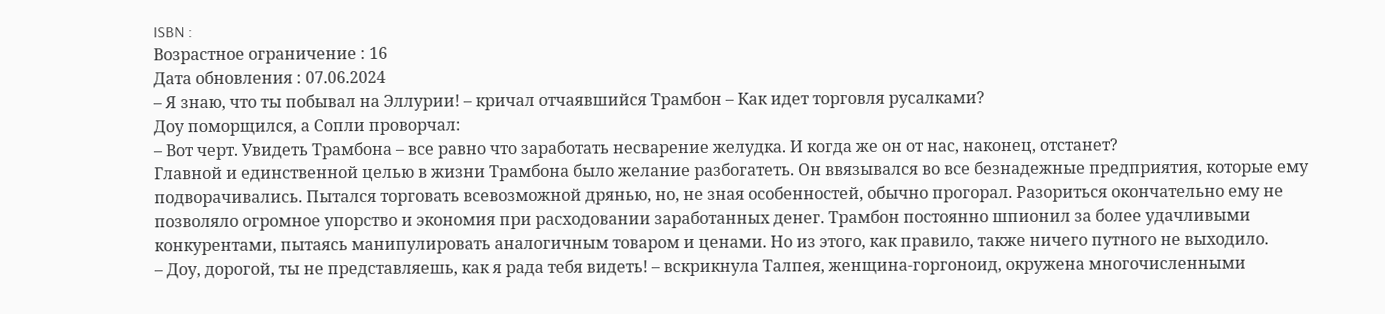ISBN :
Возрастное ограничение : 16
Дата обновления : 07.06.2024
– Я знаю, что ты побывал на Эллурии! – кричал отчаявшийся Трамбон – Как идет торговля русалками?
Доу поморщился, а Сопли проворчал:
– Вот черт. Увидеть Трамбона – все равно что заработать несварение желудка. И когда же он от нас, наконец, отстанет?
Главной и единственной целью в жизни Трамбона было желание разбогатеть. Он ввязывался во все безнадежные предприятия, которые ему подворачивались. Пытался торговать всевозможной дрянью, но, не зная особенностей, обычно прогорал. Разориться окончательно ему не позволяло огромное упорство и экономия при расходовании заработанных денег. Трамбон постоянно шпионил за более удачливыми конкурентами, пытаясь манипулировать аналогичным товаром и ценами. Но из этого, как правило, также ничего путного не выходило.
– Доу, дорогой, ты не представляешь, как я рада тебя видеть! – вскрикнула Талпея, женщина-горгоноид, окружена многочисленными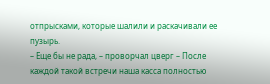отпрысками, которые шалили и раскачивали ее пузырь.
– Еще бы не рада, – проворчал цверг – После каждой такой встречи наша касса полностью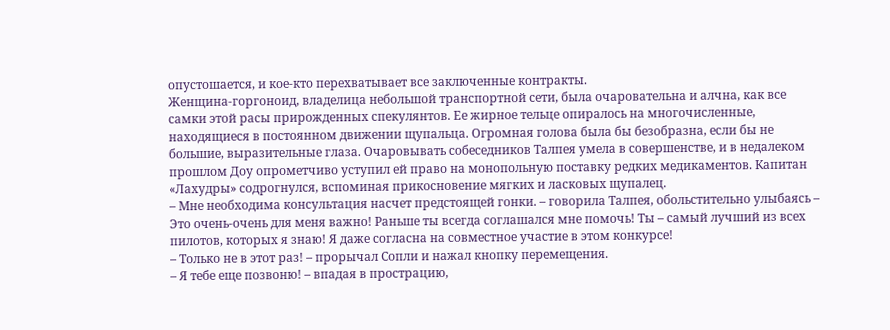опустошается, и кое-кто перехватывает все заключенные контракты.
Женщина-горгоноид, владелица небольшой транспортной сети, была очаровательна и алчна, как все самки этой расы прирожденных спекулянтов. Ее жирное тельце опиралось на многочисленные, находящиеся в постоянном движении щупальца. Огромная голова была бы безобразна, если бы не большие, выразительные глаза. Очаровывать собеседников Талпея умела в совершенстве, и в недалеком прошлом Доу опрометчиво уступил ей право на монопольную поставку редких медикаментов. Капитан «Лахудры» содрогнулся, вспоминая прикосновение мягких и ласковых щупалец.
– Мне необходима консультация насчет предстоящей гонки. – говорила Талпея, обольстительно улыбаясь – Это очень-очень для меня важно! Раньше ты всегда соглашался мне помочь! Ты – самый лучший из всех пилотов, которых я знаю! Я даже согласна на совместное участие в этом конкурсе!
– Только не в этот раз! – прорычал Сопли и нажал кнопку перемещения.
– Я тебе еще позвоню! – впадая в прострацию,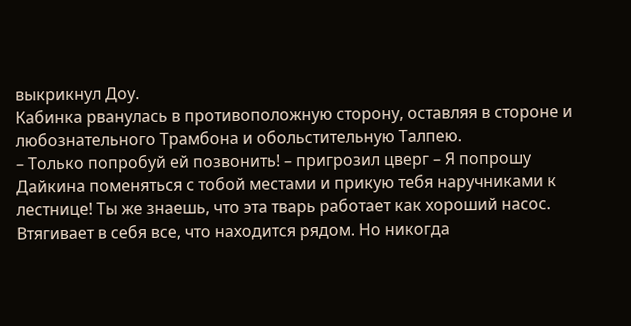выкрикнул Доу.
Кабинка рванулась в противоположную сторону, оставляя в стороне и любознательного Трамбона и обольстительную Талпею.
– Только попробуй ей позвонить! – пригрозил цверг – Я попрошу Дайкина поменяться с тобой местами и прикую тебя наручниками к лестнице! Ты же знаешь, что эта тварь работает как хороший насос. Втягивает в себя все, что находится рядом. Но никогда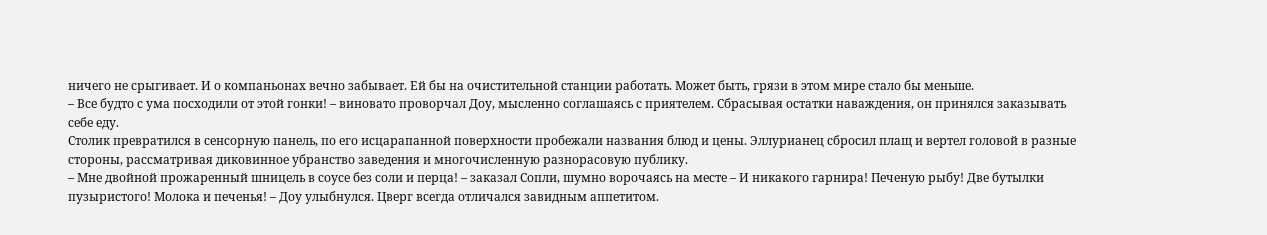ничего не срыгивает. И о компаньонах вечно забывает. Ей бы на очистительной станции работать. Может быть, грязи в этом мире стало бы меньше.
– Все будто с ума посходили от этой гонки! – виновато проворчал Доу, мысленно соглашаясь с приятелем. Сбрасывая остатки наваждения, он принялся заказывать себе еду.
Столик превратился в сенсорную панель, по его исцарапанной поверхности пробежали названия блюд и цены. Эллурианец сбросил плащ и вертел головой в разные стороны, рассматривая диковинное убранство заведения и многочисленную разнорасовую публику.
– Мне двойной прожаренный шницель в соусе без соли и перца! – заказал Сопли, шумно ворочаясь на месте – И никакого гарнира! Печеную рыбу! Две бутылки пузыристого! Молока и печенья! – Доу улыбнулся. Цверг всегда отличался завидным аппетитом.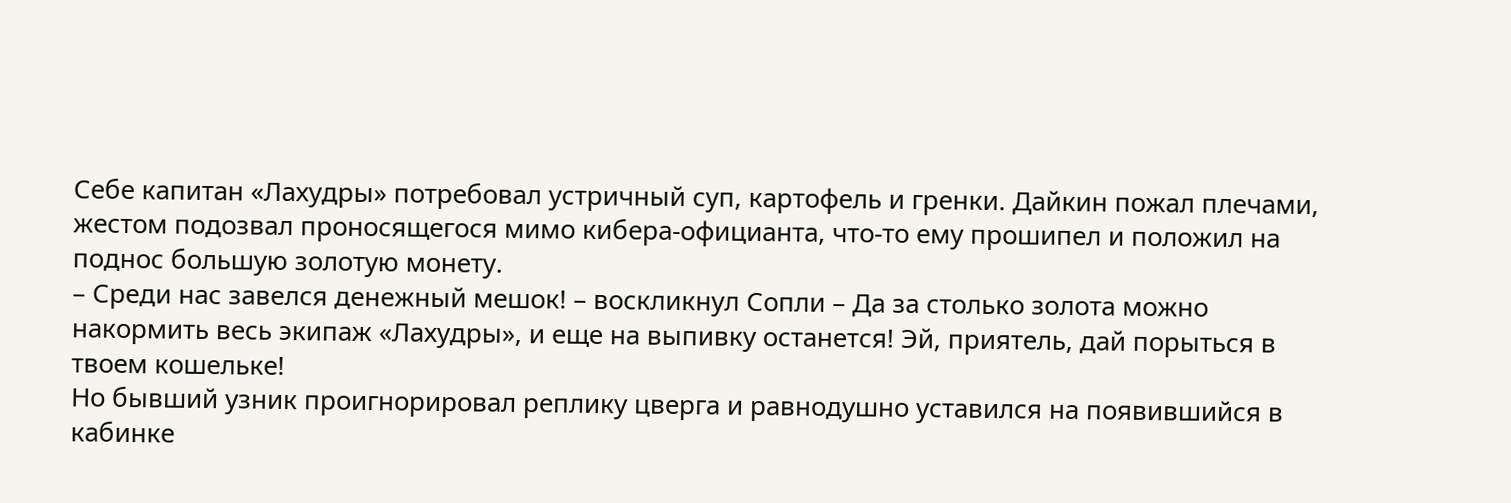Себе капитан «Лахудры» потребовал устричный суп, картофель и гренки. Дайкин пожал плечами, жестом подозвал проносящегося мимо кибера-официанта, что-то ему прошипел и положил на поднос большую золотую монету.
– Среди нас завелся денежный мешок! – воскликнул Сопли – Да за столько золота можно накормить весь экипаж «Лахудры», и еще на выпивку останется! Эй, приятель, дай порыться в твоем кошельке!
Но бывший узник проигнорировал реплику цверга и равнодушно уставился на появившийся в кабинке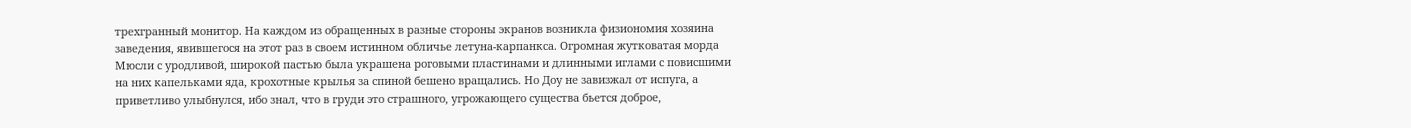трехгранный монитор. На каждом из обращенных в разные стороны экранов возникла физиономия хозяина заведения, явившегося на этот раз в своем истинном обличье летуна-карпанкса. Огромная жутковатая морда Мюсли с уродливой, широкой пастью была украшена роговыми пластинами и длинными иглами с повисшими на них капельками яда, крохотные крылья за спиной бешено вращались. Но Доу не завизжал от испуга, а приветливо улыбнулся, ибо знал, что в груди это страшного, угрожающего существа бьется доброе,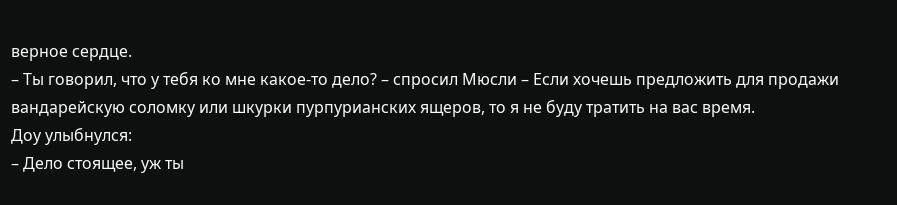верное сердце.
– Ты говорил, что у тебя ко мне какое-то дело? – спросил Мюсли – Если хочешь предложить для продажи вандарейскую соломку или шкурки пурпурианских ящеров, то я не буду тратить на вас время.
Доу улыбнулся:
– Дело стоящее, уж ты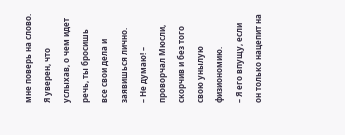мне поверь на слово. Я уверен, что услыхав, о чем идет речь, ты бросишь все свои дела и заявишься лично.
– Не думаю! – проворчал Мюсли, скорчив и без того свою унылую физиономию.
– Я его впущу, если он только нацепит на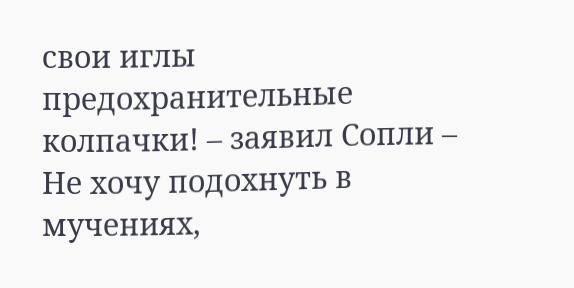свои иглы предохранительные колпачки! – заявил Сопли – Не хочу подохнуть в мучениях,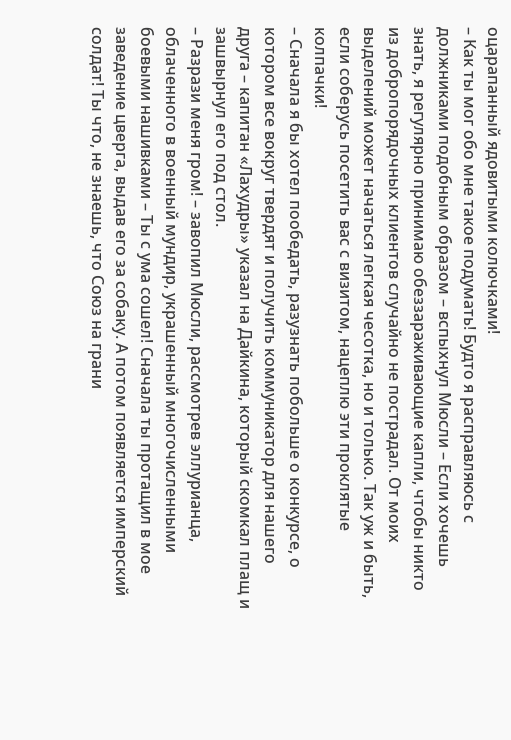оцарапанный ядовитыми колючками!
– Как ты мог обо мне такое подумать! Будто я расправляюсь с должниками подобным образом – вспыхнул Мюсли – Если хочешь знать, я регулярно принимаю обеззараживающие капли, чтобы никто из добропорядочных клиентов случайно не пострадал. От моих выделений может начаться легкая чесотка, но и только. Так уж и быть, если соберусь посетить вас с визитом, нацеплю эти проклятые колпачки!
– Сначала я бы хотел пообедать, разузнать побольше о конкурсе, о котором все вокруг твердят и получить коммуникатор для нашего друга – капитан «Лахудры» указал на Дайкина, который скомкал плащ и зашвырнул его под стол.
– Разрази меня гром! – завопил Мюсли, рассмотрев эллурианца, облаченного в военный мундир, украшенный многочисленными боевыми нашивками – Ты с ума сошел! Сначала ты протащил в мое заведение цверга, выдав его за собаку. А потом появляется имперский солдат! Ты что, не знаешь, что Союз на грани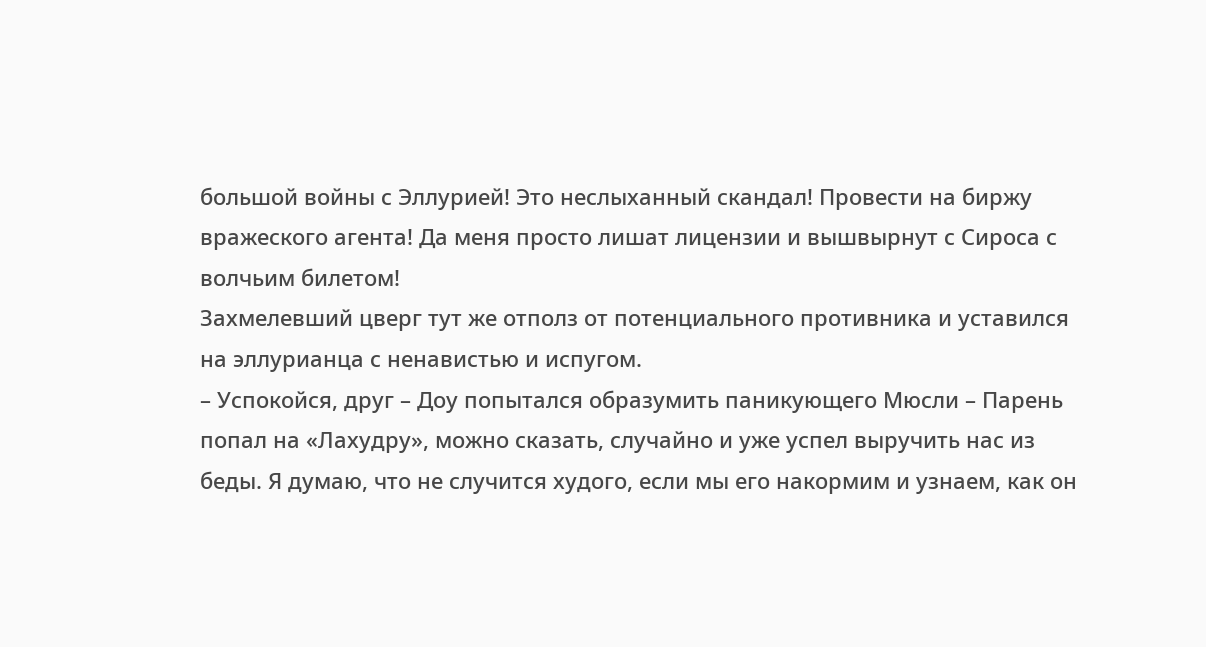большой войны с Эллурией! Это неслыханный скандал! Провести на биржу вражеского агента! Да меня просто лишат лицензии и вышвырнут с Сироса с волчьим билетом!
Захмелевший цверг тут же отполз от потенциального противника и уставился на эллурианца с ненавистью и испугом.
– Успокойся, друг – Доу попытался образумить паникующего Мюсли – Парень попал на «Лахудру», можно сказать, случайно и уже успел выручить нас из беды. Я думаю, что не случится худого, если мы его накормим и узнаем, как он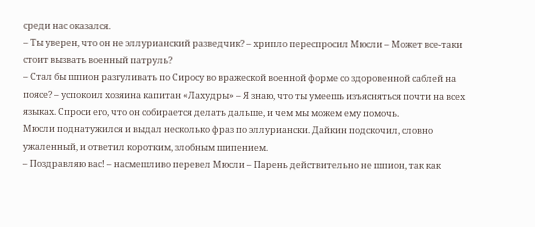среди нас оказался.
– Ты уверен, что он не эллурианский разведчик? – хрипло переспросил Мюсли – Может все-таки стоит вызвать военный патруль?
– Стал бы шпион разгуливать по Сиросу во вражеской военной форме со здоровенной саблей на поясе? – успокоил хозяина капитан «Лахудры» – Я знаю, что ты умеешь изъясняться почти на всех языках. Спроси его, что он собирается делать дальше, и чем мы можем ему помочь.
Мюсли поднатужился и выдал несколько фраз по эллуриански. Дайкин подскочил, словно ужаленный, и ответил коротким, злобным шипением.
– Поздравляю вас! – насмешливо перевел Мюсли – Парень действительно не шпион, так как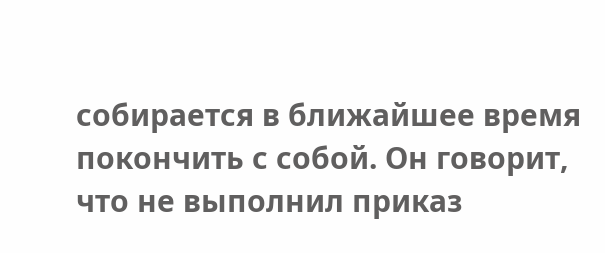собирается в ближайшее время покончить с собой. Он говорит, что не выполнил приказ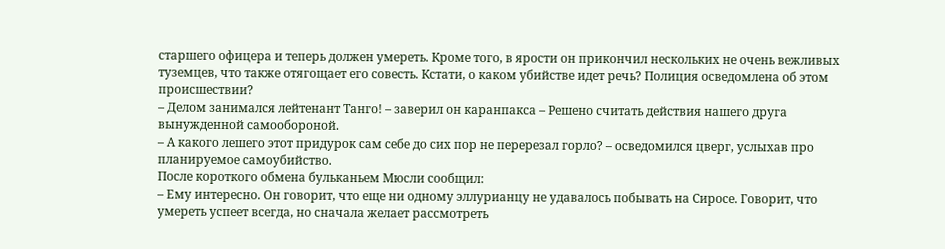старшего офицера и теперь должен умереть. Кроме того, в ярости он прикончил нескольких не очень вежливых туземцев, что также отягощает его совесть. Кстати, о каком убийстве идет речь? Полиция осведомлена об этом происшествии?
– Делом занимался лейтенант Танго! – заверил он каранпакса – Решено считать действия нашего друга вынужденной самообороной.
– А какого лешего этот придурок сам себе до сих пор не перерезал горло? – осведомился цверг, услыхав про планируемое самоубийство.
После короткого обмена бульканьем Мюсли сообщил:
– Ему интересно. Он говорит, что еще ни одному эллурианцу не удавалось побывать на Сиросе. Говорит, что умереть успеет всегда, но сначала желает рассмотреть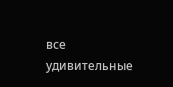все удивительные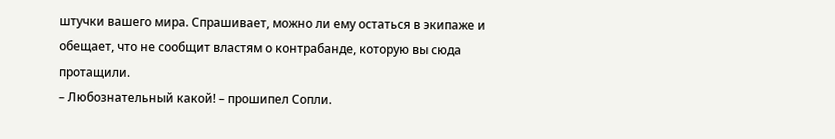штучки вашего мира. Спрашивает, можно ли ему остаться в экипаже и обещает, что не сообщит властям о контрабанде, которую вы сюда протащили.
– Любознательный какой! – прошипел Сопли.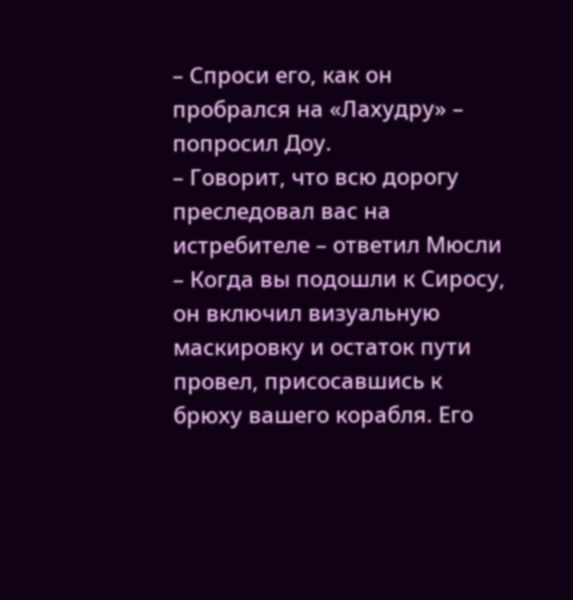– Спроси его, как он пробрался на «Лахудру» – попросил Доу.
– Говорит, что всю дорогу преследовал вас на истребителе – ответил Мюсли – Когда вы подошли к Сиросу, он включил визуальную маскировку и остаток пути провел, присосавшись к брюху вашего корабля. Его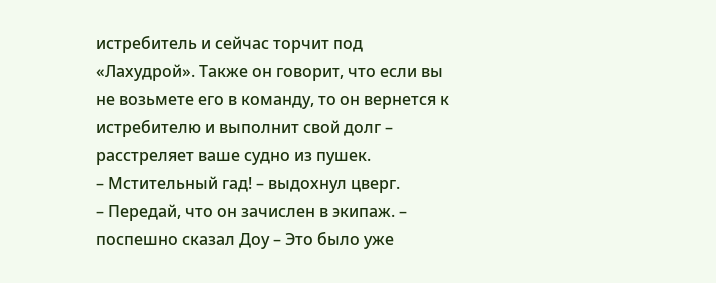истребитель и сейчас торчит под «Лахудрой». Также он говорит, что если вы не возьмете его в команду, то он вернется к истребителю и выполнит свой долг – расстреляет ваше судно из пушек.
– Мстительный гад! – выдохнул цверг.
– Передай, что он зачислен в экипаж. – поспешно сказал Доу – Это было уже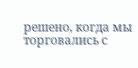решено, когда мы торговались с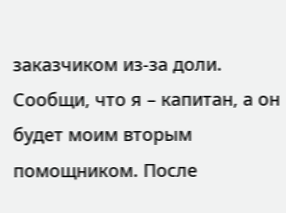заказчиком из-за доли. Сообщи, что я – капитан, а он будет моим вторым помощником. После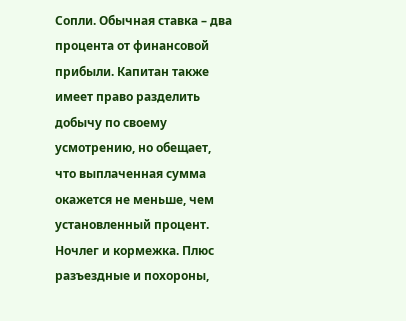Сопли. Обычная ставка – два процента от финансовой прибыли. Капитан также имеет право разделить добычу по своему усмотрению, но обещает, что выплаченная сумма окажется не меньше, чем установленный процент. Ночлег и кормежка. Плюс разъездные и похороны,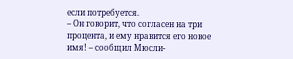если потребуется.
– Он говорит, что согласен на три процента, и ему нравится его новое имя! – сообщил Мюсли-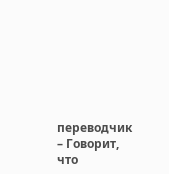переводчик – Говорит, что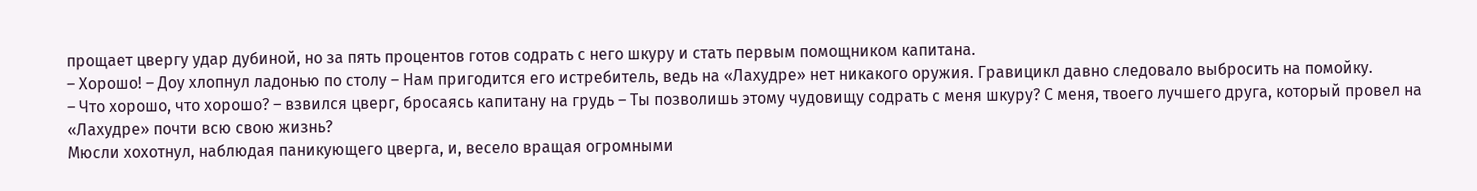прощает цвергу удар дубиной, но за пять процентов готов содрать с него шкуру и стать первым помощником капитана.
– Хорошо! – Доу хлопнул ладонью по столу – Нам пригодится его истребитель, ведь на «Лахудре» нет никакого оружия. Гравицикл давно следовало выбросить на помойку.
– Что хорошо, что хорошо? – взвился цверг, бросаясь капитану на грудь – Ты позволишь этому чудовищу содрать с меня шкуру? С меня, твоего лучшего друга, который провел на «Лахудре» почти всю свою жизнь?
Мюсли хохотнул, наблюдая паникующего цверга, и, весело вращая огромными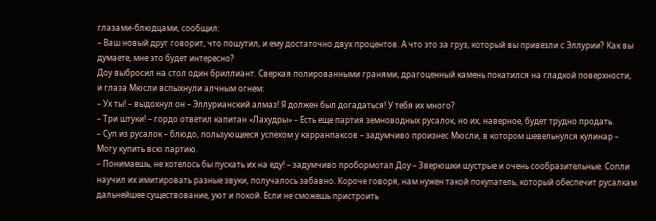глазами-блюдцами, сообщил:
– Ваш новый друг говорит, что пошутил, и ему достаточно двух процентов. А что это за груз, который вы привезли с Эллурии? Как вы думаете, мне это будет интересно?
Доу выбросил на стол один бриллиант. Сверкая полированными гранями, драгоценный камень покатился на гладкой поверхности, и глаза Мюсли вспыхнули алчным огнем:
– Ух ты! – выдохнул он – Эллурианский алмаз! Я должен был догадаться! У тебя их много?
– Три штуки! – гордо ответил капитан «Лахудры» – Есть еще партия земноводных русалок, но их, наверное, будет трудно продать.
– Суп из русалок – блюдо, пользующееся успехом у карранпаксов – задумчиво произнес Мюсли, в котором шевельнулся кулинар – Могу купить всю партию.
– Понимаешь, не хотелось бы пускать их на еду! – задумчиво пробормотал Доу – Зверюшки шустрые и очень сообразительные. Сопли научил их имитировать разные звуки, получалось забавно. Короче говоря, нам нужен такой покупатель, который обеспечит русалкам дальнейшее существование, уют и покой. Если не сможешь пристроить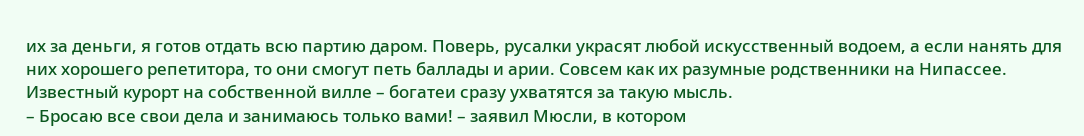их за деньги, я готов отдать всю партию даром. Поверь, русалки украсят любой искусственный водоем, а если нанять для них хорошего репетитора, то они смогут петь баллады и арии. Совсем как их разумные родственники на Нипассее. Известный курорт на собственной вилле – богатеи сразу ухватятся за такую мысль.
– Бросаю все свои дела и занимаюсь только вами! – заявил Мюсли, в котором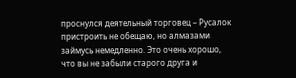проснулся деятельный торговец – Русалок пристроить не обещаю, но алмазами займусь немедленно. Это очень хорошо, что вы не забыли старого друга и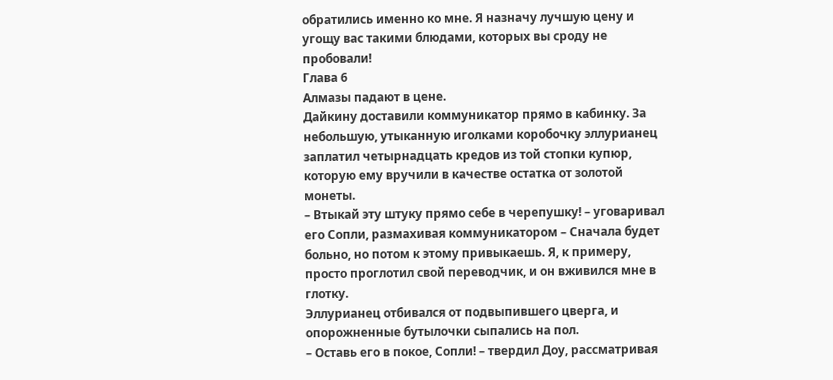обратились именно ко мне. Я назначу лучшую цену и угощу вас такими блюдами, которых вы сроду не пробовали!
Глава 6
Алмазы падают в цене.
Дайкину доставили коммуникатор прямо в кабинку. За небольшую, утыканную иголками коробочку эллурианец заплатил четырнадцать кредов из той стопки купюр, которую ему вручили в качестве остатка от золотой монеты.
– Втыкай эту штуку прямо себе в черепушку! – уговаривал его Сопли, размахивая коммуникатором – Сначала будет больно, но потом к этому привыкаешь. Я, к примеру, просто проглотил свой переводчик, и он вживился мне в глотку.
Эллурианец отбивался от подвыпившего цверга, и опорожненные бутылочки сыпались на пол.
– Оставь его в покое, Сопли! – твердил Доу, рассматривая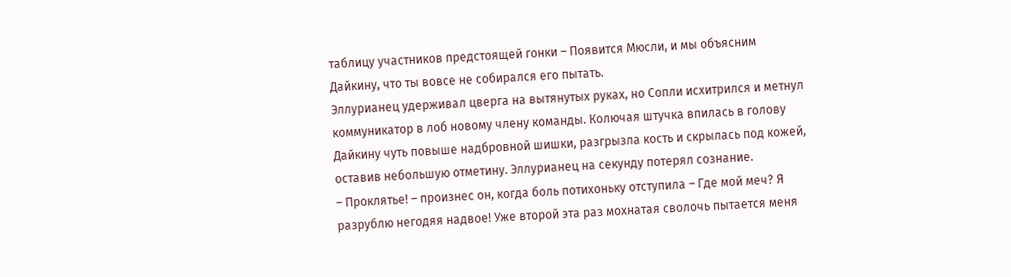таблицу участников предстоящей гонки – Появится Мюсли, и мы объясним Дайкину, что ты вовсе не собирался его пытать.
Эллурианец удерживал цверга на вытянутых руках, но Сопли исхитрился и метнул коммуникатор в лоб новому члену команды. Колючая штучка впилась в голову Дайкину чуть повыше надбровной шишки, разгрызла кость и скрылась под кожей, оставив небольшую отметину. Эллурианец на секунду потерял сознание.
– Проклятье! – произнес он, когда боль потихоньку отступила – Где мой меч? Я разрублю негодяя надвое! Уже второй эта раз мохнатая сволочь пытается меня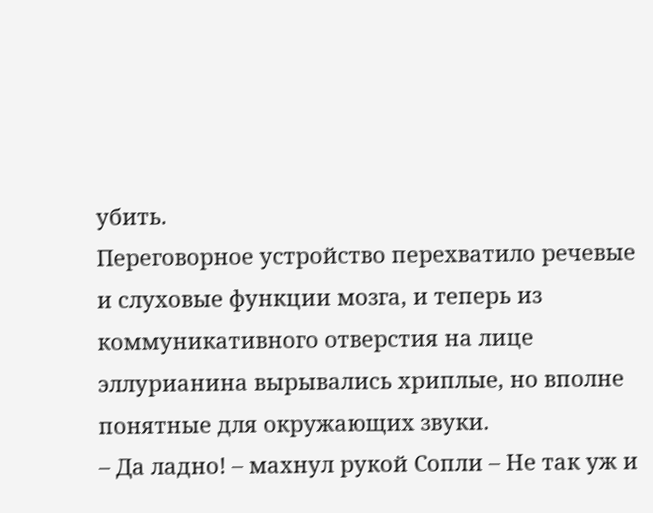убить.
Переговорное устройство перехватило речевые и слуховые функции мозга, и теперь из коммуникативного отверстия на лице эллурианина вырывались хриплые, но вполне понятные для окружающих звуки.
– Да ладно! – махнул рукой Сопли – Не так уж и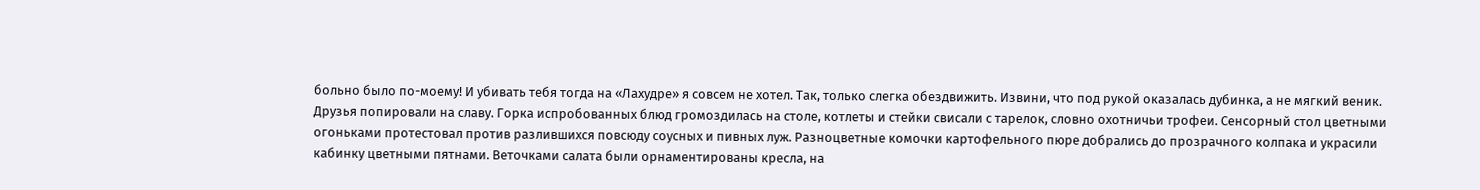больно было по-моему! И убивать тебя тогда на «Лахудре» я совсем не хотел. Так, только слегка обездвижить. Извини, что под рукой оказалась дубинка, а не мягкий веник.
Друзья попировали на славу. Горка испробованных блюд громоздилась на столе, котлеты и стейки свисали с тарелок, словно охотничьи трофеи. Сенсорный стол цветными огоньками протестовал против разлившихся повсюду соусных и пивных луж. Разноцветные комочки картофельного пюре добрались до прозрачного колпака и украсили кабинку цветными пятнами. Веточками салата были орнаментированы кресла, на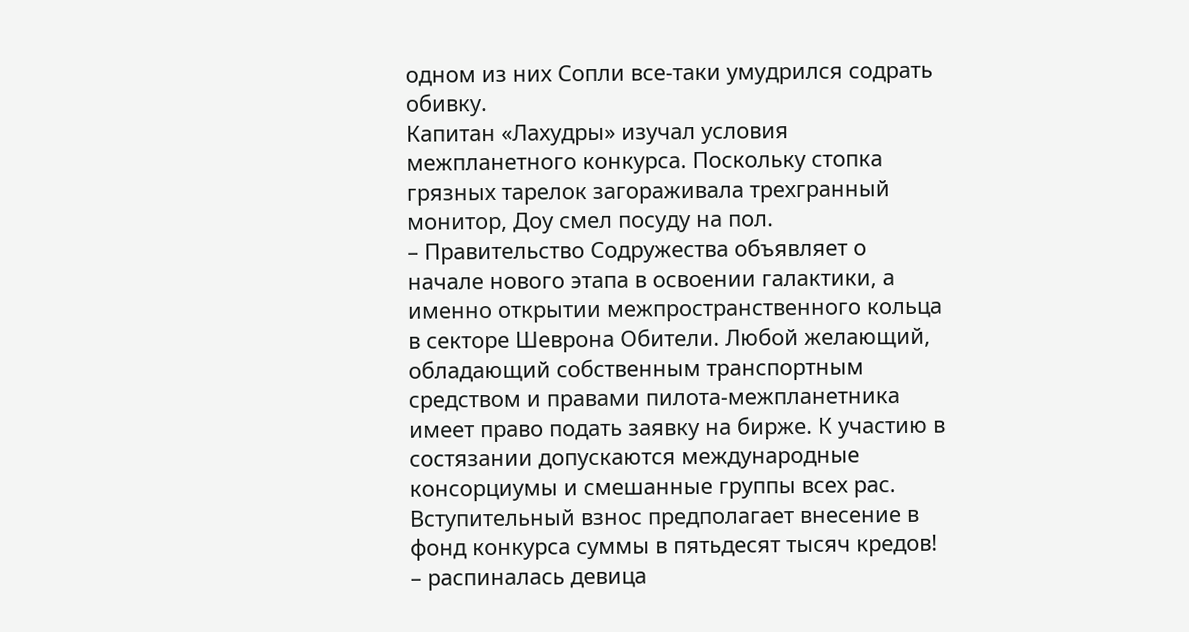одном из них Сопли все-таки умудрился содрать обивку.
Капитан «Лахудры» изучал условия межпланетного конкурса. Поскольку стопка грязных тарелок загораживала трехгранный монитор, Доу смел посуду на пол.
– Правительство Содружества объявляет о начале нового этапа в освоении галактики, а именно открытии межпространственного кольца в секторе Шеврона Обители. Любой желающий, обладающий собственным транспортным средством и правами пилота-межпланетника имеет право подать заявку на бирже. К участию в состязании допускаются международные консорциумы и смешанные группы всех рас. Вступительный взнос предполагает внесение в фонд конкурса суммы в пятьдесят тысяч кредов! – распиналась девица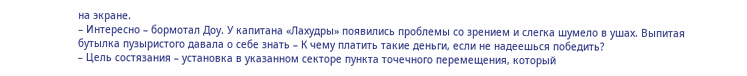на экране.
– Интересно – бормотал Доу. У капитана «Лахудры» появились проблемы со зрением и слегка шумело в ушах. Выпитая бутылка пузыристого давала о себе знать – К чему платить такие деньги, если не надеешься победить?
– Цель состязания – установка в указанном секторе пункта точечного перемещения, который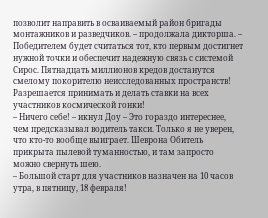позволит направить в осваиваемый район бригады монтажников и разведчиков. – продолжала дикторша. – Победителем будет считаться тот, кто первым достигнет нужной точки и обеспечит надежную связь с системой Сирос. Пятнадцать миллионов кредов достанутся смелому покорителю неисследованных пространств! Разрешается принимать и делать ставки на всех участников космической гонки!
– Ничего себе! – икнул Доу – Это гораздо интереснее, чем предсказывал водитель такси. Только я не уверен, что кто-то вообще выиграет. Шеврона Обитель прикрыта пылевой туманностью, и там запросто можно свернуть шею.
– Большой старт для участников назначен на 10 часов утра, в пятницу, 18 февраля!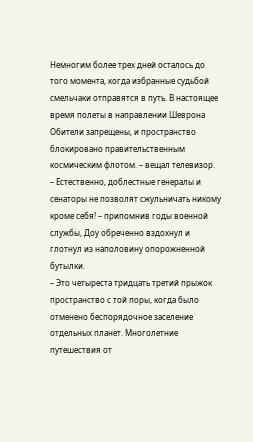Немногим более трех дней осталось до того момента, когда избранные судьбой смельчаки отправятся в путь. В настоящее время полеты в направлении Шеврона Обители запрещены, и пространство блокировано правительственным космическим флотом. – вещал телевизор.
– Естественно, доблестные генералы и сенаторы не позволят сжульничать никому кроме себя! – припомнив годы военной службы, Доу обреченно вздохнул и глотнул из наполовину опорожненной бутылки.
– Это четыреста тридцать третий прыжок пространство с той поры, когда было отменено беспорядочное заселение отдельных планет. Многолетние путешествия от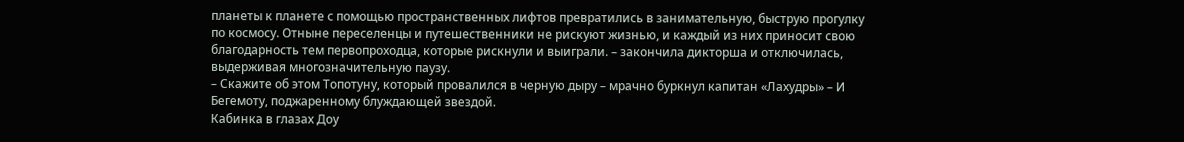планеты к планете с помощью пространственных лифтов превратились в занимательную, быструю прогулку по космосу. Отныне переселенцы и путешественники не рискуют жизнью, и каждый из них приносит свою благодарность тем первопроходца, которые рискнули и выиграли. – закончила дикторша и отключилась, выдерживая многозначительную паузу.
– Скажите об этом Топотуну, который провалился в черную дыру – мрачно буркнул капитан «Лахудры» – И Бегемоту, поджаренному блуждающей звездой.
Кабинка в глазах Доу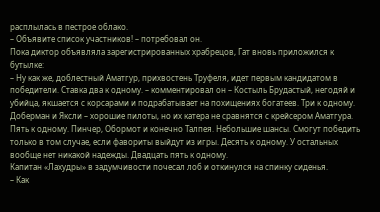расплылась в пестрое облако.
– Объявите список участников! – потребовал он.
Пока диктор объявляла зарегистрированных храбрецов, Гат вновь приложился к бутылке:
– Ну как же, доблестный Аматгур, прихвостень Труфеля, идет первым кандидатом в победители. Ставка два к одному. – комментировал он – Костыль Брудастый, негодяй и убийца, якшается с корсарами и подрабатывает на похищениях богатеев. Три к одному. Доберман и Яксли – хорошие пилоты, но их катера не сравнятся с крейсером Аматгура. Пять к одному. Пинчер, Обормот и конечно Талпея. Небольшие шансы. Смогут победить только в том случае, если фавориты выйдут из игры. Десять к одному. У остальных вообще нет никакой надежды. Двадцать пять к одному.
Капитан «Лахудры» в задумчивости почесал лоб и откинулся на спинку сиденья.
– Как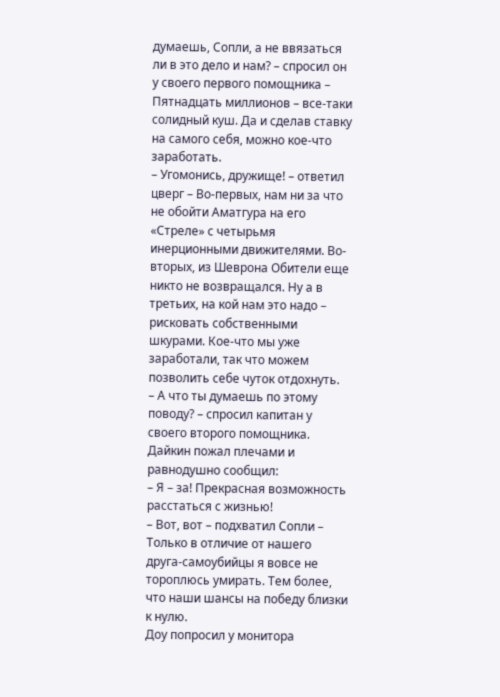думаешь, Сопли, а не ввязаться ли в это дело и нам? – спросил он у своего первого помощника – Пятнадцать миллионов – все-таки солидный куш. Да и сделав ставку на самого себя, можно кое-что заработать.
– Угомонись, дружище! – ответил цверг – Во-первых, нам ни за что не обойти Аматгура на его «Стреле» с четырьмя инерционными движителями. Во-вторых, из Шеврона Обители еще никто не возвращался. Ну а в третьих, на кой нам это надо – рисковать собственными шкурами. Кое-что мы уже заработали, так что можем позволить себе чуток отдохнуть.
– А что ты думаешь по этому поводу? – спросил капитан у своего второго помощника.
Дайкин пожал плечами и равнодушно сообщил:
– Я – за! Прекрасная возможность расстаться с жизнью!
– Вот, вот – подхватил Сопли – Только в отличие от нашего друга-самоубийцы я вовсе не тороплюсь умирать. Тем более, что наши шансы на победу близки к нулю.
Доу попросил у монитора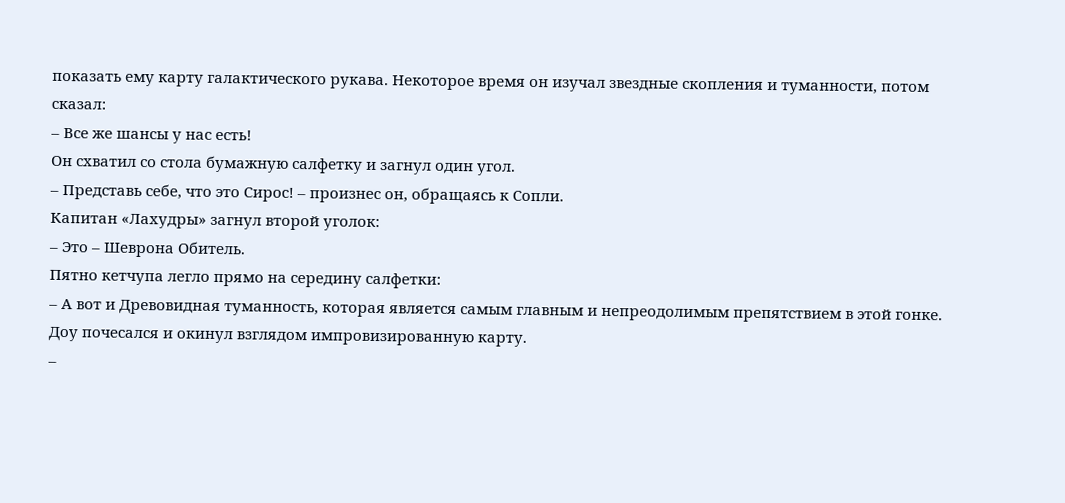показать ему карту галактического рукава. Некоторое время он изучал звездные скопления и туманности, потом сказал:
– Все же шансы у нас есть!
Он схватил со стола бумажную салфетку и загнул один угол.
– Представь себе, что это Сирос! – произнес он, обращаясь к Сопли.
Капитан «Лахудры» загнул второй уголок:
– Это – Шеврона Обитель.
Пятно кетчупа легло прямо на середину салфетки:
– А вот и Древовидная туманность, которая является самым главным и непреодолимым препятствием в этой гонке.
Доу почесался и окинул взглядом импровизированную карту.
–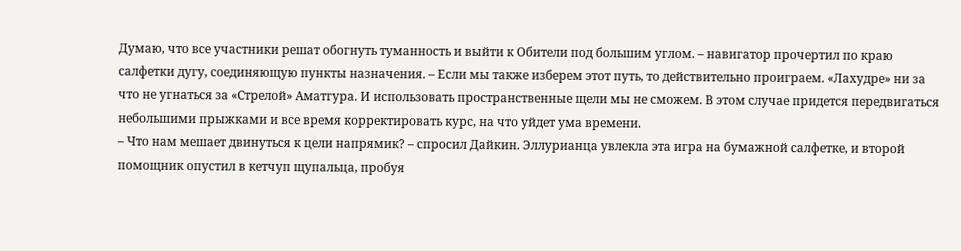Думаю, что все участники решат обогнуть туманность и выйти к Обители под большим углом. – навигатор прочертил по краю салфетки дугу, соединяющую пункты назначения. – Если мы также изберем этот путь, то действительно проиграем. «Лахудре» ни за что не угнаться за «Стрелой» Аматгура. И использовать пространственные щели мы не сможем. В этом случае придется передвигаться небольшими прыжками и все время корректировать курс, на что уйдет ума времени.
– Что нам мешает двинуться к цели напрямик? – спросил Дайкин. Эллурианца увлекла эта игра на бумажной салфетке, и второй помощник опустил в кетчуп щупальца, пробуя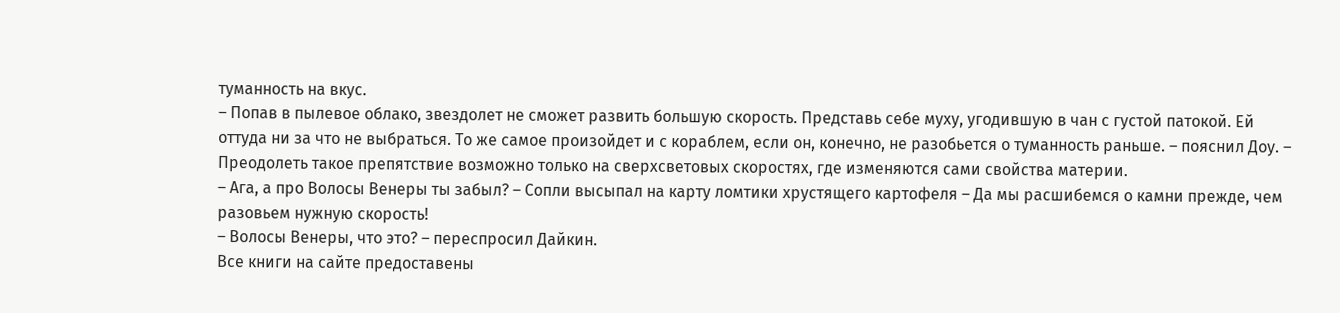туманность на вкус.
– Попав в пылевое облако, звездолет не сможет развить большую скорость. Представь себе муху, угодившую в чан с густой патокой. Ей оттуда ни за что не выбраться. То же самое произойдет и с кораблем, если он, конечно, не разобьется о туманность раньше. – пояснил Доу. – Преодолеть такое препятствие возможно только на сверхсветовых скоростях, где изменяются сами свойства материи.
– Ага, а про Волосы Венеры ты забыл? – Сопли высыпал на карту ломтики хрустящего картофеля – Да мы расшибемся о камни прежде, чем разовьем нужную скорость!
– Волосы Венеры, что это? – переспросил Дайкин.
Все книги на сайте предоставены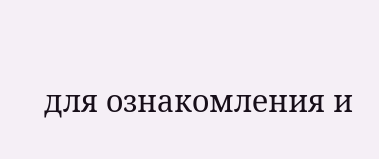для ознакомления и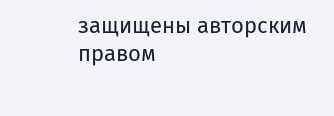защищены авторским правом